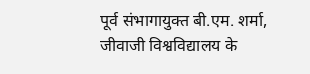पूर्व संभागायुक्त बी.एम. शर्मा, जीवाजी विश्वविद्यालय के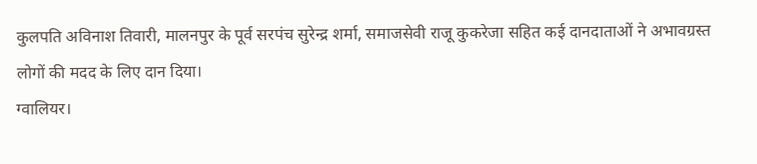कुलपति अविनाश तिवारी, मालनपुर के पूर्व सरपंच सुरेन्द्र शर्मा, समाजसेवी राजू कुकरेजा सहित कई दानदाताओं ने अभावग्रस्त लोगों की मदद के लिए दान दिया।
ग्वालियर।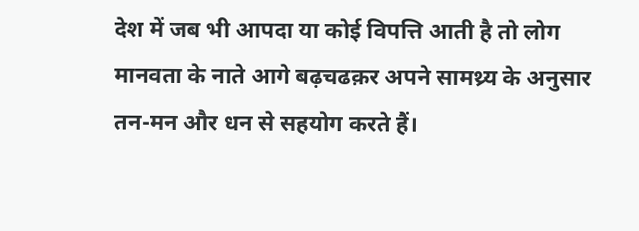देश में जब भी आपदा या कोई विपत्ति आती है तो लोग मानवता के नाते आगे बढ़चढक़र अपने सामथ्र्य के अनुसार तन-मन और धन से सहयोग करते हैं।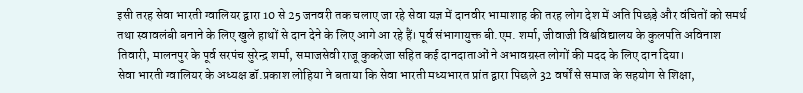इसी तरह सेवा भारती ग्वालियर द्वारा 10 से 25 जनवरी तक चलाए जा रहे सेवा यज्ञ में दानवीर भामाशाह की तरह लोग देश में अति पिछड़े और वंचितों को समर्थ तथा स्वावलंबी बनाने के लिए खुले हाथों से दान देने के लिए आगे आ रहे हैं। पूर्व संभागायुक्त बी.एम. शर्मा, जीवाजी विश्वविद्यालय के कुलपति अविनाश तिवारी, मालनपुर के पूर्व सरपंच सुरेन्द्र शर्मा, समाजसेवी राजू कुकरेजा सहित कई दानदाताओं ने अभावग्रस्त लोगों की मदद के लिए दान दिया।
सेवा भारती ग्वालियर के अध्यक्ष डॉ.प्रकाश लोहिया ने बताया कि सेवा भारती मध्यभारत प्रांत द्वारा पिछले 32 वर्षों से समाज के सहयोग से शिक्षा,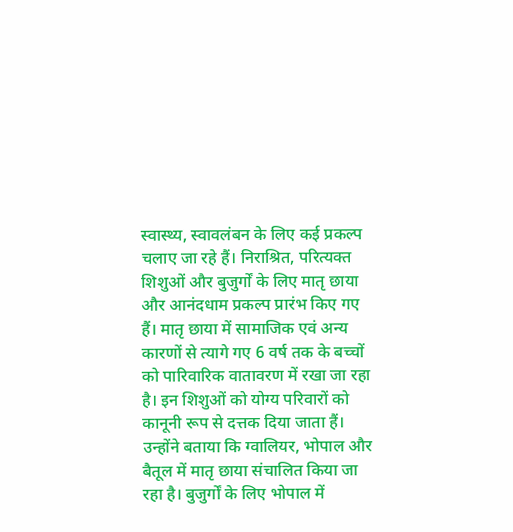स्वास्थ्य, स्वावलंबन के लिए कई प्रकल्प चलाए जा रहे हैं। निराश्रित, परित्यक्त शिशुओं और बुजुर्गों के लिए मातृ छाया और आनंदधाम प्रकल्प प्रारंभ किए गए हैं। मातृ छाया में सामाजिक एवं अन्य कारणों से त्यागे गए 6 वर्ष तक के बच्चों को पारिवारिक वातावरण में रखा जा रहा है। इन शिशुओं को योग्य परिवारों को कानूनी रूप से दत्तक दिया जाता हैं। उन्होंने बताया कि ग्वालियर, भोपाल और बैतूल में मातृ छाया संचालित किया जा रहा है। बुजुर्गों के लिए भोपाल में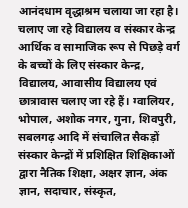आनंदधाम वृद्धाश्रम चलाया जा रहा है।
चलाए जा रहे विद्यालय व संस्कार केन्द्र
आर्थिक व सामाजिक रूप से पिछड़े वर्ग के बच्चों के लिए संस्कार केन्द्र, विद्यालय, आवासीय विद्यालय एवं छात्रावास चलाए जा रहे हैं। ग्वालियर, भोपाल, अशोक नगर, गुना, शिवपुरी, सबलगढ़ आदि में संचालित सैकड़ों संस्कार केन्द्रों में प्रशिक्षित शिक्षिकाओं द्वारा नैतिक शिक्षा, अक्षर ज्ञान, अंक ज्ञान, सदाचार, संस्कृत,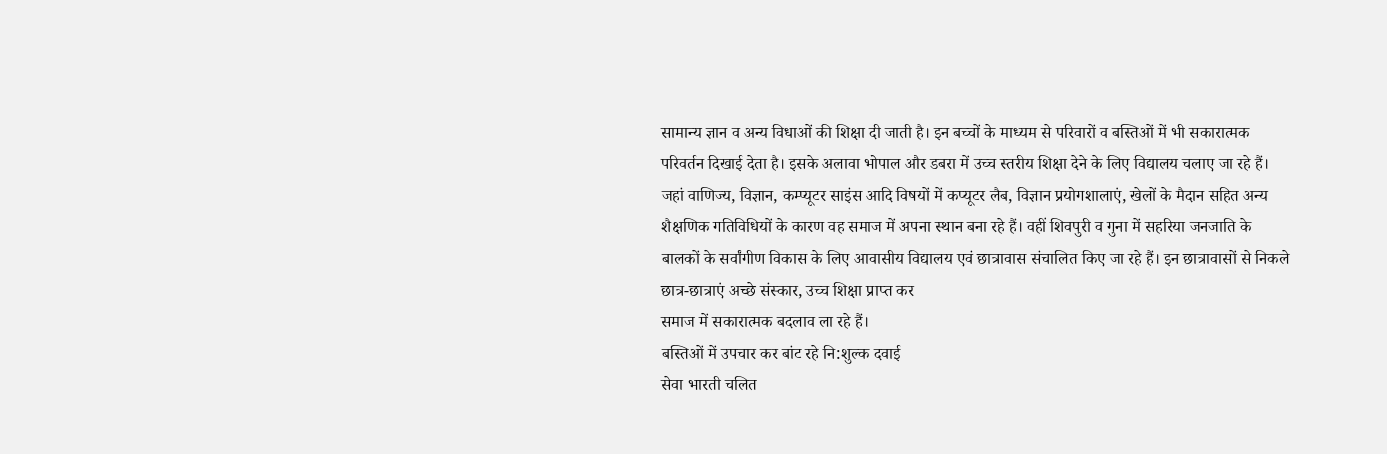सामान्य ज्ञान व अन्य विधाओं की शिक्षा दी जाती है। इन बच्चों के माध्यम से परिवारों व बस्तिओं में भी सकारात्मक परिवर्तन दिखाई देता है। इसके अलावा भोपाल और डबरा में उच्च स्तरीय शिक्षा देने के लिए विद्यालय चलाए जा रहे हैं। जहां वाणिज्य, विज्ञान, कम्प्यूटर साइंस आदि विषयों में कप्यूटर लैब, विज्ञान प्रयोगशालाएं, खेलों के मैदान सहित अन्य शैक्षणिक गतिविधियों के कारण वह समाज में अपना स्थान बना रहे हैं। वहीं शिवपुरी व गुना में सहरिया जनजाति के बालकों के सर्वांगीण विकास के लिए आवासीय विद्यालय एवं छात्रावास संचालित किए जा रहे हैं। इन छात्रावासों से निकले छात्र-छात्राएं अच्छे संस्कार, उच्च शिक्षा प्राप्त कर
समाज में सकारात्मक बदलाव ला रहे हैं।
बस्तिओं में उपचार कर बांट रहे नि:शुल्क दवाई
सेवा भारती चलित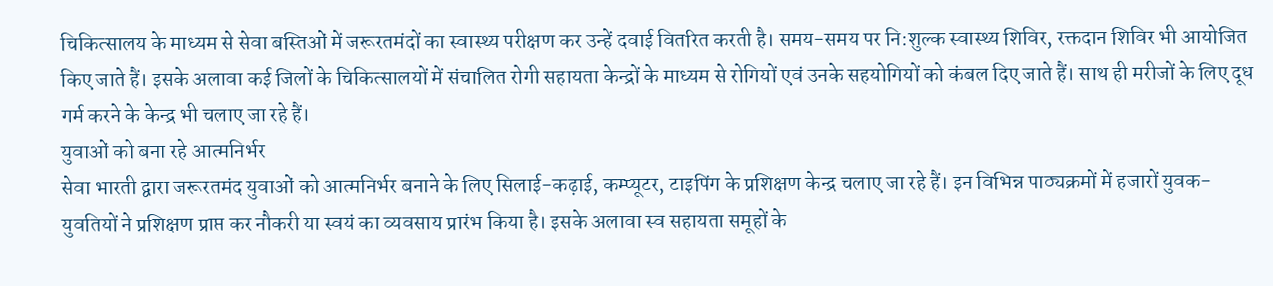चिकित्सालय के माध्यम से सेवा बस्तिओं में जरूरतमंदों का स्वास्थ्य परीक्षण कर उन्हें दवाई वितरित करती है। समय-समय पर नि:शुल्क स्वास्थ्य शिविर, रक्तदान शिविर भी आयोजित किए जाते हैं। इसके अलावा कई जिलों के चिकित्सालयों में संचालित रोगी सहायता केन्द्रों के माध्यम से रोगियों एवं उनके सहयोगियों को कंबल दिए जाते हैं। साथ ही मरीजों के लिए दूध गर्म करने के केन्द्र भी चलाए जा रहे हैं।
युवाओं को बना रहे आत्मनिर्भर
सेवा भारती द्वारा जरूरतमंद युवाओं को आत्मनिर्भर बनाने के लिए सिलाई-कढ़ाई, कम्प्यूटर, टाइपिंग के प्रशिक्षण केन्द्र चलाए जा रहे हैं। इन विभिन्न पाठ्यक्रमों में हजारों युवक-युवतियों ने प्रशिक्षण प्राप्त कर नौकरी या स्वयं का व्यवसाय प्रारंभ किया है। इसके अलावा स्व सहायता समूहों के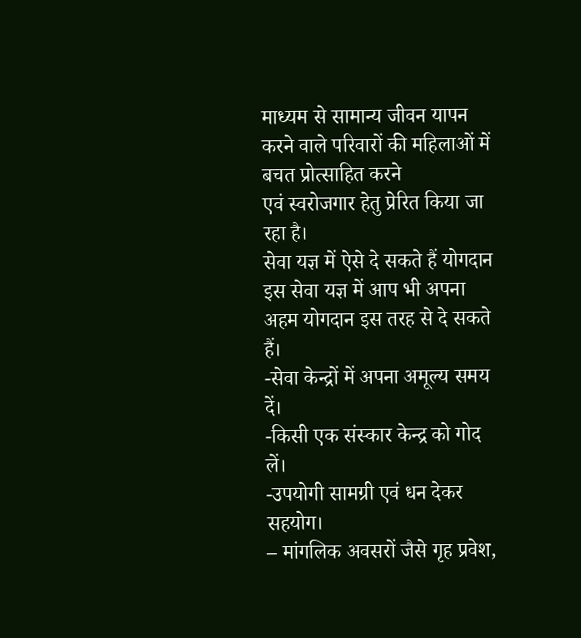माध्यम से सामान्य जीवन यापन करने वाले परिवारों की महिलाओं में बचत प्रोत्साहित करने
एवं स्वरोजगार हेतु प्रेरित किया जा रहा है।
सेवा यज्ञ में ऐसे दे सकते हैं योगदान
इस सेवा यज्ञ में आप भी अपना अहम योगदान इस तरह से दे सकते हैं।
-सेवा केन्द्रों में अपना अमूल्य समय दें।
-किसी एक संस्कार केन्द्र को गोद लें।
-उपयोगी सामग्री एवं धन देकर सहयोग।
– मांगलिक अवसरों जैसे गृह प्रवेश,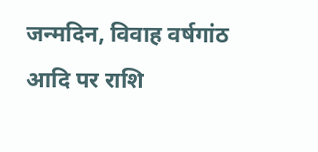जन्मदिन, विवाह वर्षगांठ आदि पर राशि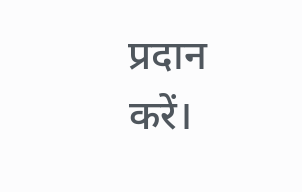प्रदान करें।